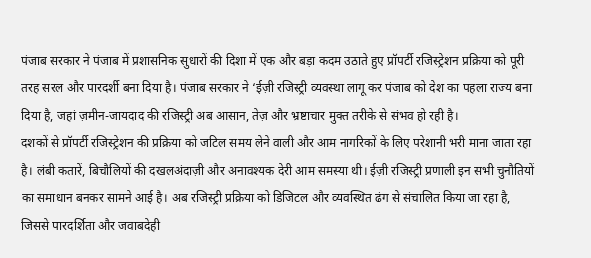पंजाब सरकार ने पंजाब में प्रशासनिक सुधारों की दिशा में एक और बड़ा कदम उठाते हुए प्रॉपर्टी रजिस्ट्रेशन प्रक्रिया को पूरी तरह सरल और पारदर्शी बना दिया है। पंजाब सरकार ने ‘ईज़ी रजिस्ट्री व्यवस्था लागू कर पंजाब को देश का पहला राज्य बना दिया है, जहां ज़मीन-जायदाद की रजिस्ट्री अब आसान, तेज़ और भ्रष्टाचार मुक्त तरीके से संभव हो रही है।
दशकों से प्रॉपर्टी रजिस्ट्रेशन की प्रक्रिया को जटिल समय लेने वाली और आम नागरिकों के लिए परेशानी भरी माना जाता रहा है। लंबी कतारें, बिचौलियों की दखलअंदाज़ी और अनावश्यक देरी आम समस्या थी। ईज़ी रजिस्ट्री प्रणाली इन सभी चुनौतियों का समाधान बनकर सामने आई है। अब रजिस्ट्री प्रक्रिया को डिजिटल और व्यवस्थित ढंग से संचालित किया जा रहा है, जिससे पारदर्शिता और जवाबदेही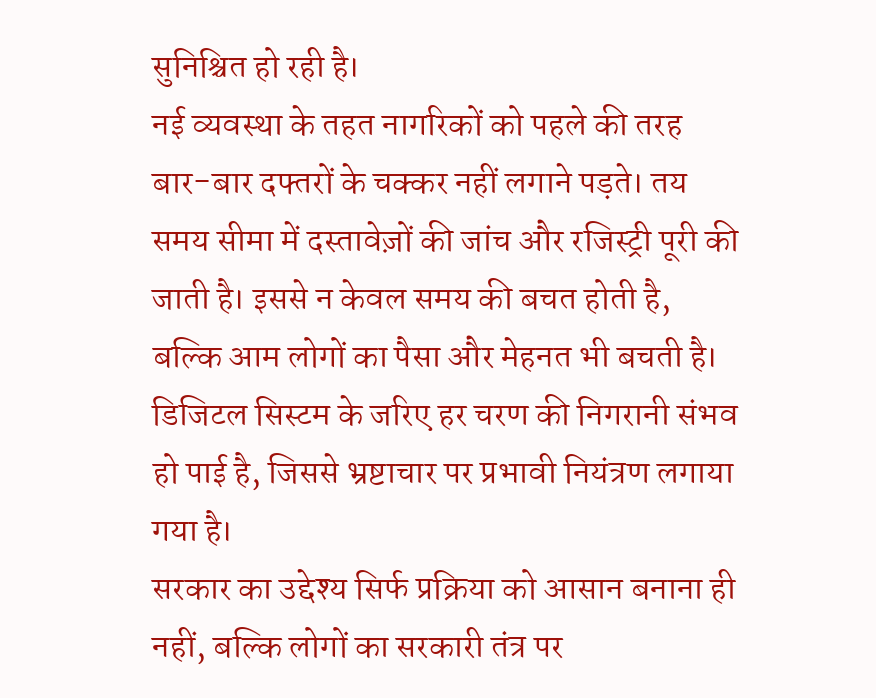सुनिश्चित हो रही है।
नई व्यवस्था के तहत नागरिकों को पहले की तरह बार-बार दफ्तरों के चक्कर नहीं लगाने पड़ते। तय समय सीमा में दस्तावेज़ों की जांच और रजिस्ट्री पूरी की जाती है। इससे न केवल समय की बचत होती है, बल्कि आम लोगों का पैसा और मेहनत भी बचती है। डिजिटल सिस्टम के जरिए हर चरण की निगरानी संभव हो पाई है, जिससे भ्रष्टाचार पर प्रभावी नियंत्रण लगाया गया है।
सरकार का उद्देश्य सिर्फ प्रक्रिया को आसान बनाना ही नहीं, बल्कि लोगों का सरकारी तंत्र पर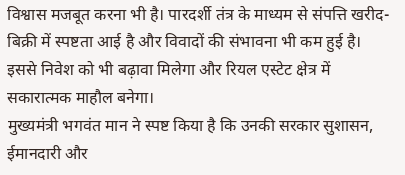विश्वास मजबूत करना भी है। पारदर्शी तंत्र के माध्यम से संपत्ति खरीद-बिक्री में स्पष्टता आई है और विवादों की संभावना भी कम हुई है। इससे निवेश को भी बढ़ावा मिलेगा और रियल एस्टेट क्षेत्र में सकारात्मक माहौल बनेगा।
मुख्यमंत्री भगवंत मान ने स्पष्ट किया है कि उनकी सरकार सुशासन, ईमानदारी और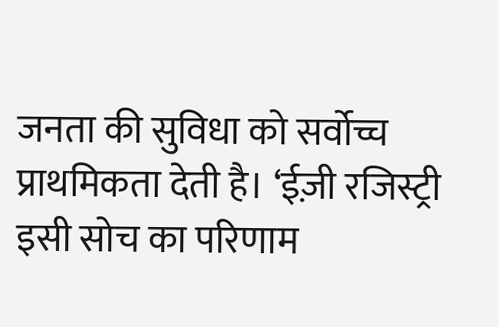जनता की सुविधा को सर्वोच्च प्राथमिकता देती है। ‘ईज़ी रजिस्ट्री इसी सोच का परिणाम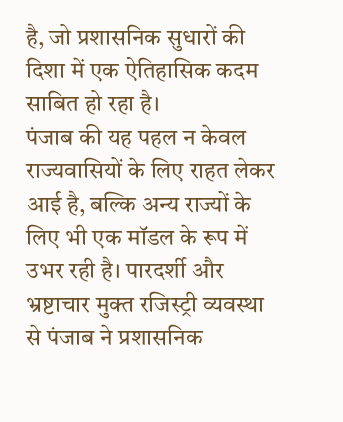है, जो प्रशासनिक सुधारों की दिशा में एक ऐतिहासिक कदम साबित हो रहा है।
पंजाब की यह पहल न केवल राज्यवासियों के लिए राहत लेकर आई है, बल्कि अन्य राज्यों के लिए भी एक मॉडल के रूप में उभर रही है। पारदर्शी और भ्रष्टाचार मुक्त रजिस्ट्री व्यवस्था से पंजाब ने प्रशासनिक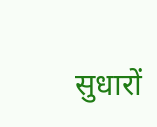सुधारों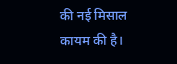की नई मिसाल कायम की है।